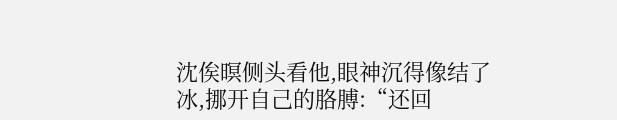沈俟暝侧头看他,眼神沉得像结了冰,挪开自己的胳膊:“还回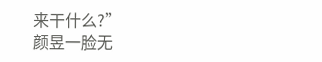来干什么?”
颜昱一脸无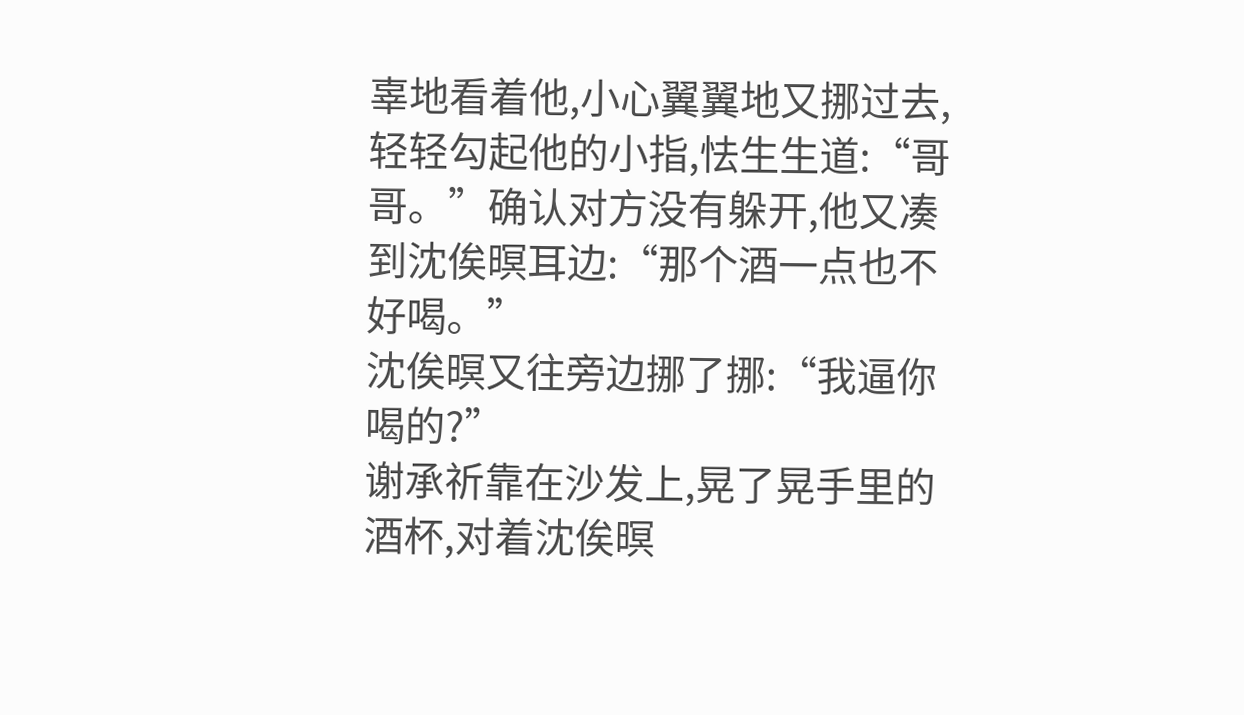辜地看着他,小心翼翼地又挪过去,轻轻勾起他的小指,怯生生道:“哥哥。”确认对方没有躲开,他又凑到沈俟暝耳边:“那个酒一点也不好喝。”
沈俟暝又往旁边挪了挪:“我逼你喝的?”
谢承祈靠在沙发上,晃了晃手里的酒杯,对着沈俟暝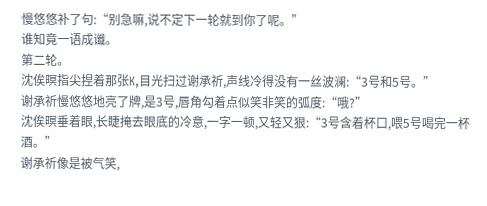慢悠悠补了句:“别急嘛,说不定下一轮就到你了呢。”
谁知竟一语成谶。
第二轮。
沈俟暝指尖捏着那张K,目光扫过谢承祈,声线冷得没有一丝波澜:“3号和5号。”
谢承祈慢悠悠地亮了牌,是3号,唇角勾着点似笑非笑的弧度:“哦?”
沈俟暝垂着眼,长睫掩去眼底的冷意,一字一顿,又轻又狠:“3号含着杯口,喂5号喝完一杯酒。”
谢承祈像是被气笑,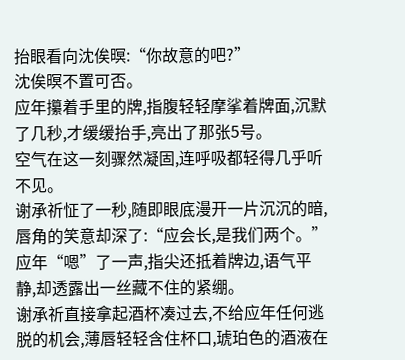抬眼看向沈俟暝:“你故意的吧?”
沈俟暝不置可否。
应年攥着手里的牌,指腹轻轻摩挲着牌面,沉默了几秒,才缓缓抬手,亮出了那张5号。
空气在这一刻骤然凝固,连呼吸都轻得几乎听不见。
谢承祈怔了一秒,随即眼底漫开一片沉沉的暗,唇角的笑意却深了:“应会长,是我们两个。”
应年“嗯”了一声,指尖还抵着牌边,语气平静,却透露出一丝藏不住的紧绷。
谢承祈直接拿起酒杯凑过去,不给应年任何逃脱的机会,薄唇轻轻含住杯口,琥珀色的酒液在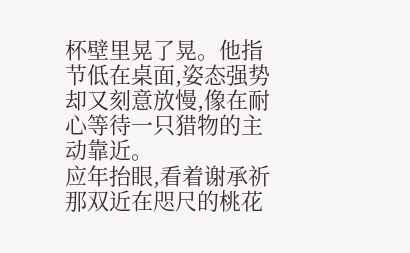杯壁里晃了晃。他指节低在桌面,姿态强势却又刻意放慢,像在耐心等待一只猎物的主动靠近。
应年抬眼,看着谢承祈那双近在咫尺的桃花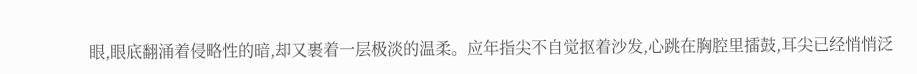眼,眼底翻涌着侵略性的暗,却又裹着一层极淡的温柔。应年指尖不自觉抠着沙发,心跳在胸腔里擂鼓,耳尖已经悄悄泛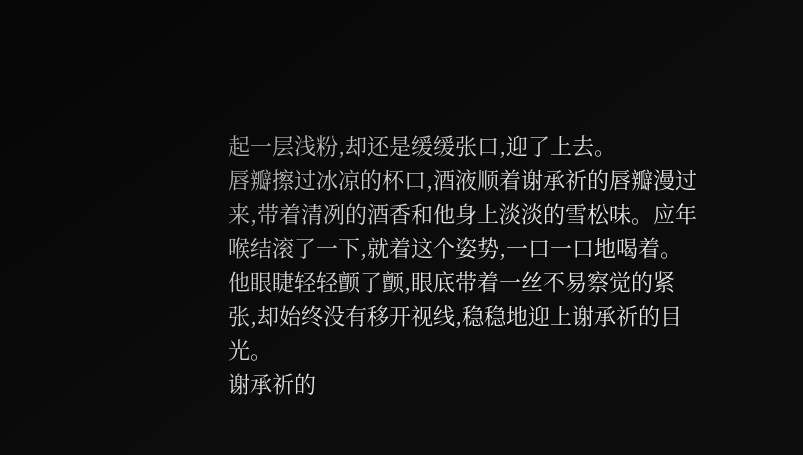起一层浅粉,却还是缓缓张口,迎了上去。
唇瓣擦过冰凉的杯口,酒液顺着谢承祈的唇瓣漫过来,带着清冽的酒香和他身上淡淡的雪松味。应年喉结滚了一下,就着这个姿势,一口一口地喝着。他眼睫轻轻颤了颤,眼底带着一丝不易察觉的紧张,却始终没有移开视线,稳稳地迎上谢承祈的目光。
谢承祈的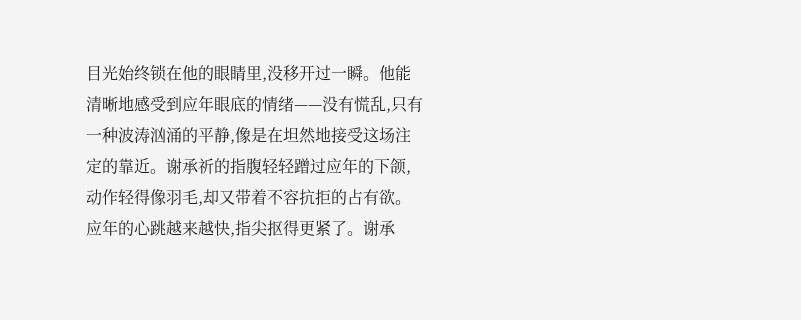目光始终锁在他的眼睛里,没移开过一瞬。他能清晰地感受到应年眼底的情绪——没有慌乱,只有一种波涛汹涌的平静,像是在坦然地接受这场注定的靠近。谢承祈的指腹轻轻蹭过应年的下颌,动作轻得像羽毛,却又带着不容抗拒的占有欲。
应年的心跳越来越快,指尖抠得更紧了。谢承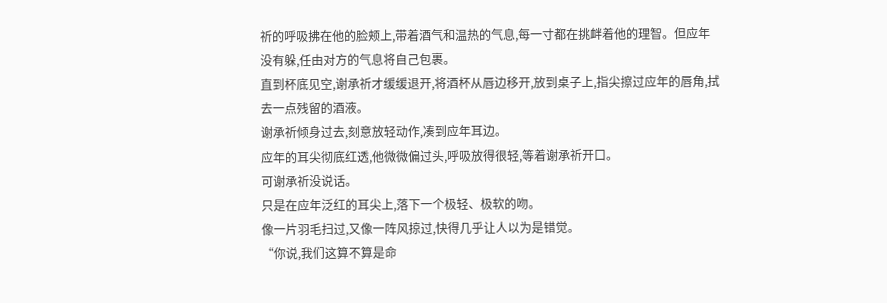祈的呼吸拂在他的脸颊上,带着酒气和温热的气息,每一寸都在挑衅着他的理智。但应年没有躲,任由对方的气息将自己包裹。
直到杯底见空,谢承祈才缓缓退开,将酒杯从唇边移开,放到桌子上,指尖擦过应年的唇角,拭去一点残留的酒液。
谢承祈倾身过去,刻意放轻动作,凑到应年耳边。
应年的耳尖彻底红透,他微微偏过头,呼吸放得很轻,等着谢承祈开口。
可谢承祈没说话。
只是在应年泛红的耳尖上,落下一个极轻、极软的吻。
像一片羽毛扫过,又像一阵风掠过,快得几乎让人以为是错觉。
“你说,我们这算不算是命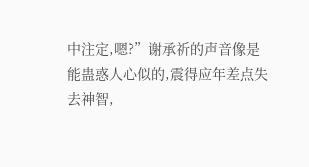中注定,嗯?”谢承祈的声音像是能蛊惑人心似的,震得应年差点失去神智,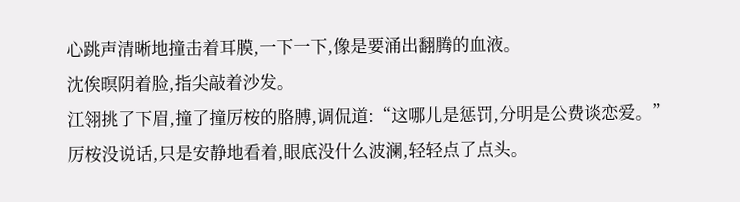心跳声清晰地撞击着耳膜,一下一下,像是要涌出翻腾的血液。
沈俟暝阴着脸,指尖敲着沙发。
江翎挑了下眉,撞了撞厉桉的胳膊,调侃道:“这哪儿是惩罚,分明是公费谈恋爱。”
厉桉没说话,只是安静地看着,眼底没什么波澜,轻轻点了点头。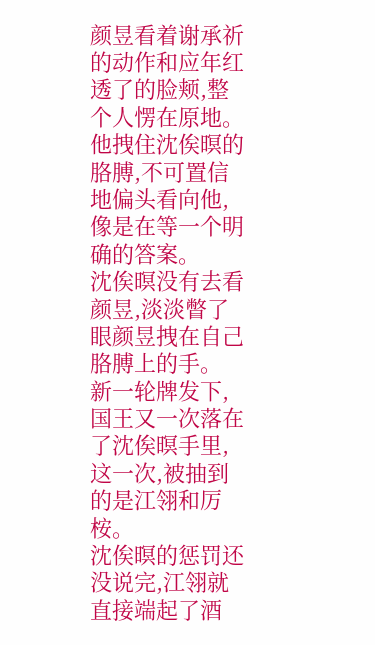颜昱看着谢承祈的动作和应年红透了的脸颊,整个人愣在原地。他拽住沈俟暝的胳膊,不可置信地偏头看向他,像是在等一个明确的答案。
沈俟暝没有去看颜昱,淡淡瞥了眼颜昱拽在自己胳膊上的手。
新一轮牌发下,国王又一次落在了沈俟暝手里,这一次,被抽到的是江翎和厉桉。
沈俟暝的惩罚还没说完,江翎就直接端起了酒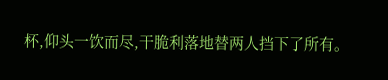杯,仰头一饮而尽,干脆利落地替两人挡下了所有。